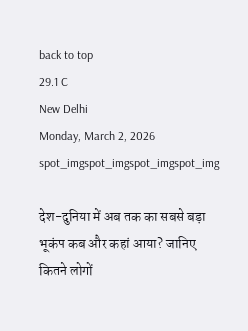back to top
29.1 C
New Delhi
Monday, March 2, 2026
spot_imgspot_imgspot_imgspot_img

देश-दुनिया में अब तक का सबसे बड़ा भूकंप कब और कहां आया? जानिए कितने लोगों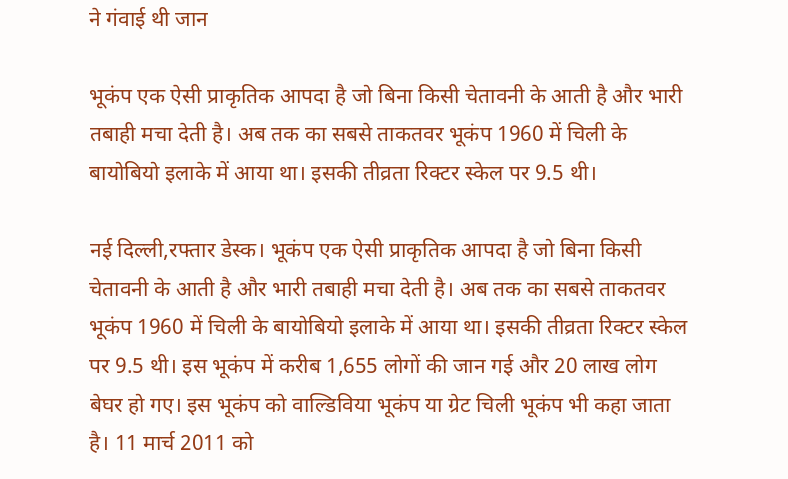ने गंवाई थी जान

भूकंप एक ऐसी प्राकृतिक आपदा है जो बिना किसी चेतावनी के आती है और भारी तबाही मचा देती है। अब तक का सबसे ताकतवर भूकंप 1960 में चिली के बायोबियो इलाके में आया था। इसकी तीव्रता रिक्टर स्केल पर 9.5 थी।

नई दिल्ली,रफ्तार डेस्क। भूकंप एक ऐसी प्राकृतिक आपदा है जो बिना किसी चेतावनी के आती है और भारी तबाही मचा देती है। अब तक का सबसे ताकतवर भूकंप 1960 में चिली के बायोबियो इलाके में आया था। इसकी तीव्रता रिक्टर स्केल पर 9.5 थी। इस भूकंप में करीब 1,655 लोगों की जान गई और 20 लाख लोग बेघर हो गए। इस भूकंप को वाल्डिविया भूकंप या ग्रेट चिली भूकंप भी कहा जाता है। 11 मार्च 2011 को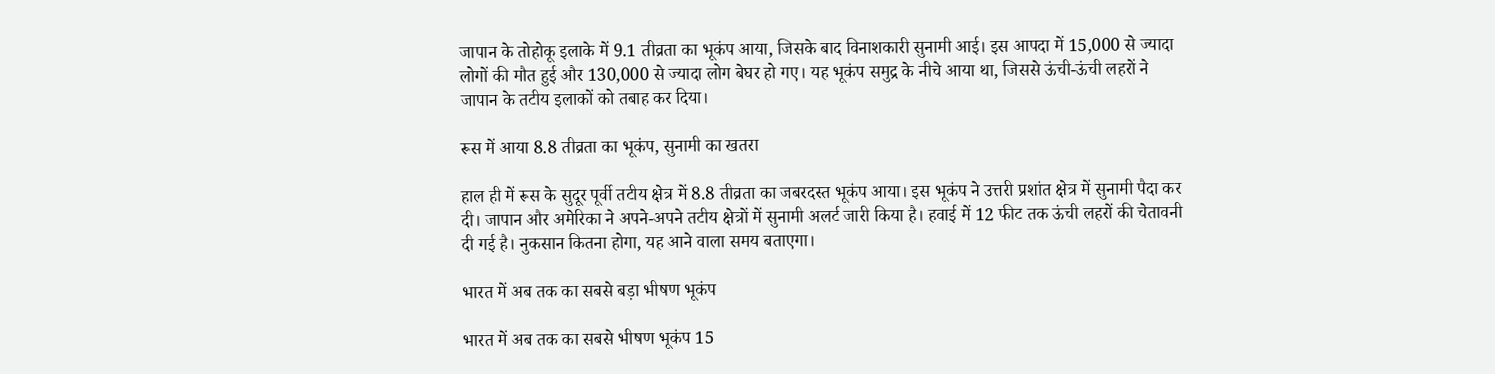जापान के तोहोकू इलाके में 9.1 तीव्रता का भूकंप आया, जिसके बाद विनाशकारी सुनामी आई। इस आपदा में 15,000 से ज्यादा लोगों की मौत हुई और 130,000 से ज्यादा लोग बेघर हो गए। यह भूकंप समुद्र के नीचे आया था, जिससे ऊंची-ऊंची लहरों ने जापान के तटीय इलाकों को तबाह कर दिया।

रूस में आया 8.8 तीव्रता का भूकंप, सुनामी का खतरा

हाल ही में रूस के सुदूर पूर्वी तटीय क्षेत्र में 8.8 तीव्रता का जबरदस्त भूकंप आया। इस भूकंप ने उत्तरी प्रशांत क्षेत्र में सुनामी पैदा कर दी। जापान और अमेरिका ने अपने-अपने तटीय क्षेत्रों में सुनामी अलर्ट जारी किया है। हवाई में 12 फीट तक ऊंची लहरों की चेतावनी दी गई है। नुकसान कितना होगा, यह आने वाला समय बताएगा।

भारत में अब तक का सबसे बड़ा भीषण भूकंप

भारत में अब तक का सबसे भीषण भूकंप 15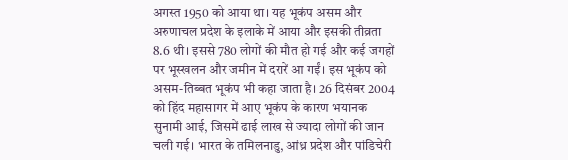अगस्त 1950 को आया था। यह भूकंप असम और अरुणाचल प्रदेश के इलाके में आया और इसकी तीव्रता 8.6 थी। इससे 780 लोगों की मौत हो गई और कई जगहों पर भूस्खलन और जमीन में दरारें आ गईं। इस भूकंप को असम-तिब्बत भूकंप भी कहा जाता है। 26 दिसंबर 2004 को हिंद महासागर में आए भूकंप के कारण भयानक सुनामी आई, जिसमें ढाई लाख से ज्यादा लोगों की जान चली गई। भारत के तमिलनाडु, आंध्र प्रदेश और पांडिचेरी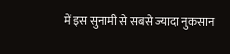में इस सुनामी से सबसे ज्यादा नुकसान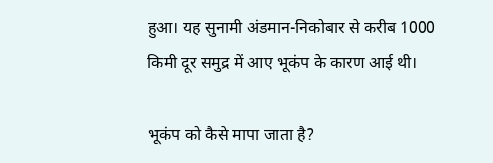हुआ। यह सुनामी अंडमान-निकोबार से करीब 1000 किमी दूर समुद्र में आए भूकंप के कारण आई थी।

भूकंप को कैसे मापा जाता है?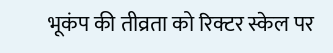भूकंप की तीव्रता को रिक्टर स्केल पर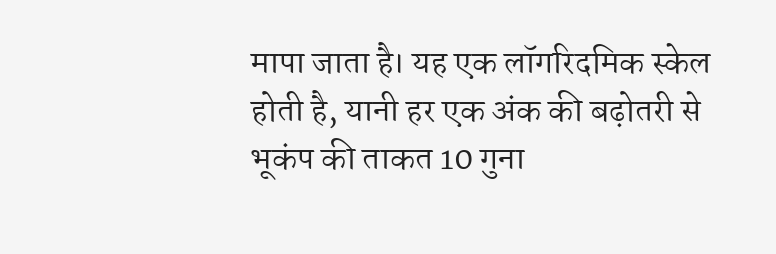मापा जाता है। यह एक लॉगरिदमिक स्केल होती है, यानी हर एक अंक की बढ़ोतरी से भूकंप की ताकत 10 गुना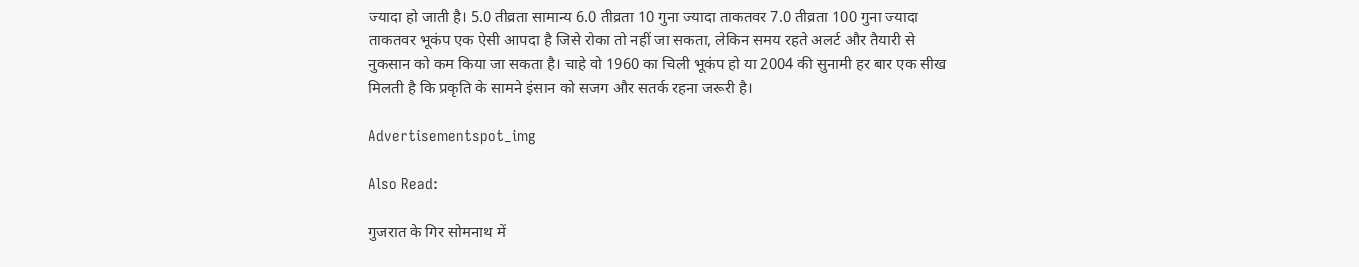ज्यादा हो जाती है। 5.0 तीव्रता सामान्य 6.0 तीव्रता 10 गुना ज्यादा ताकतवर 7.0 तीव्रता 100 गुना ज्यादा ताकतवर भूकंप एक ऐसी आपदा है जिसे रोका तो नहीं जा सकता, लेकिन समय रहते अलर्ट और तैयारी से नुकसान को कम किया जा सकता है। चाहे वो 1960 का चिली भूकंप हो या 2004 की सुनामी हर बार एक सीख मिलती है कि प्रकृति के सामने इंसान को सजग और सतर्क रहना जरूरी है।

Advertisementspot_img

Also Read:

गुजरात के गिर सोमनाथ में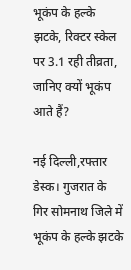भूकंप के हल्के झटके, रिक्टर स्केल पर 3.1 रही तीव्रता, जानिए क्यों भूकंप आते हैं?

नई दिल्ली,रफ्तार डेस्क। गुजरात के गिर सोमनाथ जिले में भूकंप के हल्के झटके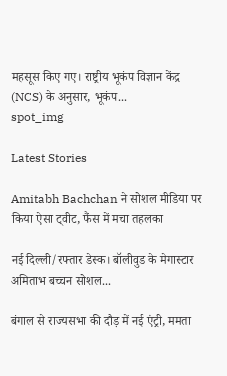महसूस किए गए। राष्ट्रीय भूकंप विज्ञान केंद्र (NCS) के अनुसार, भूकंप...
spot_img

Latest Stories

Amitabh Bachchan ने सोशल मीडिया पर किया ऐसा ट्वीट, फैंस में मचा तहलका

नई दिल्ली/रफ्तार डेस्क। बॉलीवुड के मेगास्टार अमिताभ बच्चन सोशल...

बंगाल से राज्यसभा की दौड़ में नई एंट्री, ममता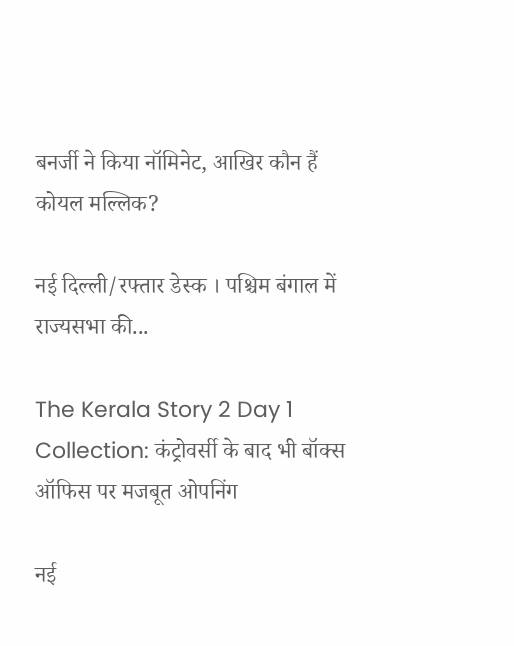बनर्जी ने किया नॉमिनेट, आखिर कौन हैं कोयल मल्लिक?

नई दिल्‍ली/रफ्तार डेस्‍क । पश्चिम बंगाल में राज्यसभा की...

The Kerala Story 2 Day 1 Collection: कंट्रोवर्सी के बाद भी बॉक्स ऑफिस पर मजबूत ओपनिंग

नई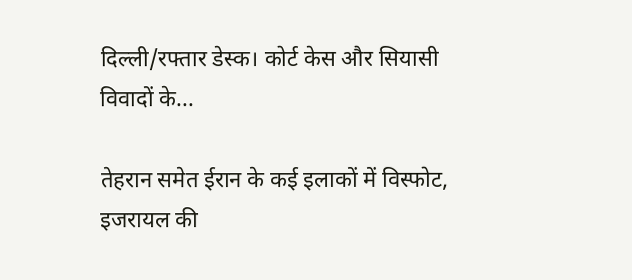दिल्ली/रफ्तार डेस्क। कोर्ट केस और सियासी विवादों के...

तेहरान समेत ईरान के कई इलाकों में विस्फोट, इजरायल की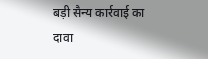बड़ी सैन्य कार्रवाई का दावा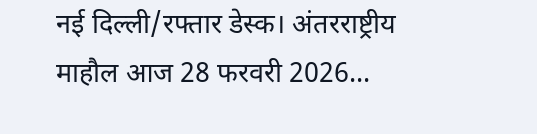नई दिल्ली/रफ्तार डेस्क। अंतरराष्ट्रीय माहौल आज 28 फरवरी 2026...